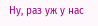Ну, раз уж у нас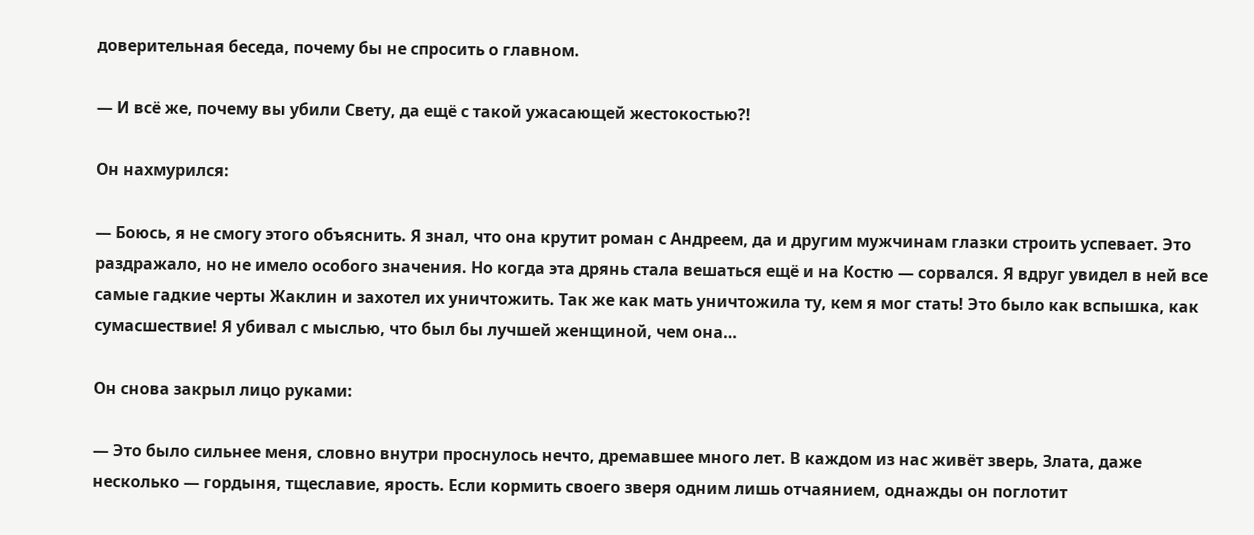доверительная беседа, почему бы не спросить о главном.

— И всё же, почему вы убили Свету, да ещё с такой ужасающей жестокостью?!

Он нахмурился:

— Боюсь, я не смогу этого объяснить. Я знал, что она крутит роман с Андреем, да и другим мужчинам глазки строить успевает. Это раздражало, но не имело особого значения. Но когда эта дрянь стала вешаться ещё и на Костю — сорвался. Я вдруг увидел в ней все самые гадкие черты Жаклин и захотел их уничтожить. Так же как мать уничтожила ту, кем я мог стать! Это было как вспышка, как сумасшествие! Я убивал с мыслью, что был бы лучшей женщиной, чем она…

Он снова закрыл лицо руками:

— Это было сильнее меня, словно внутри проснулось нечто, дремавшее много лет. В каждом из нас живёт зверь, Злата, даже несколько — гордыня, тщеславие, ярость. Если кормить своего зверя одним лишь отчаянием, однажды он поглотит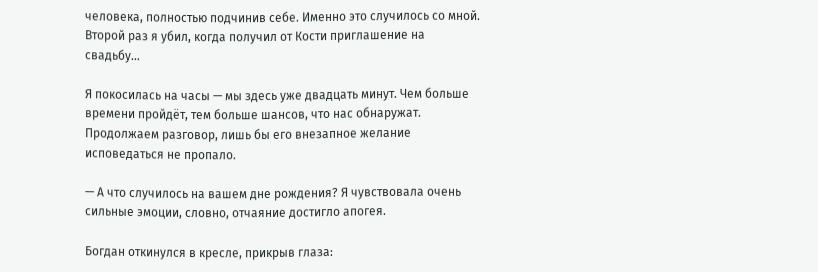человека, полностью подчинив себе. Именно это случилось со мной. Второй раз я убил, когда получил от Кости приглашение на свадьбу…

Я покосилась на часы — мы здесь уже двадцать минут. Чем больше времени пройдёт, тем больше шансов, что нас обнаружат. Продолжаем разговор, лишь бы его внезапное желание исповедаться не пропало.

— А что случилось на вашем дне рождения? Я чувствовала очень сильные эмоции, словно, отчаяние достигло апогея.

Богдан откинулся в кресле, прикрыв глаза: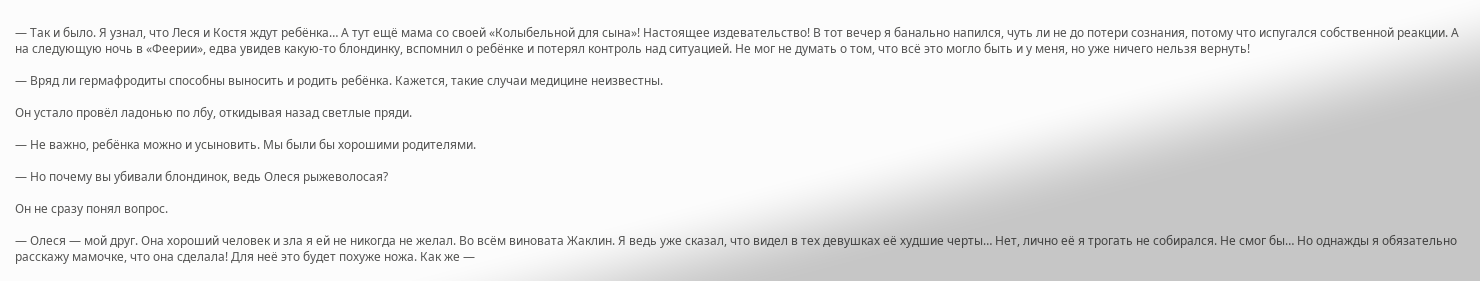— Так и было. Я узнал, что Леся и Костя ждут ребёнка… А тут ещё мама со своей «Колыбельной для сына»! Настоящее издевательство! В тот вечер я банально напился, чуть ли не до потери сознания, потому что испугался собственной реакции. А на следующую ночь в «Феерии», едва увидев какую-то блондинку, вспомнил о ребёнке и потерял контроль над ситуацией. Не мог не думать о том, что всё это могло быть и у меня, но уже ничего нельзя вернуть!

— Вряд ли гермафродиты способны выносить и родить ребёнка. Кажется, такие случаи медицине неизвестны.

Он устало провёл ладонью по лбу, откидывая назад светлые пряди.

— Не важно, ребёнка можно и усыновить. Мы были бы хорошими родителями.

— Но почему вы убивали блондинок, ведь Олеся рыжеволосая?

Он не сразу понял вопрос.

— Олеся — мой друг. Она хороший человек и зла я ей не никогда не желал. Во всём виновата Жаклин. Я ведь уже сказал, что видел в тех девушках её худшие черты… Нет, лично её я трогать не собирался. Не смог бы… Но однажды я обязательно расскажу мамочке, что она сделала! Для неё это будет похуже ножа. Как же —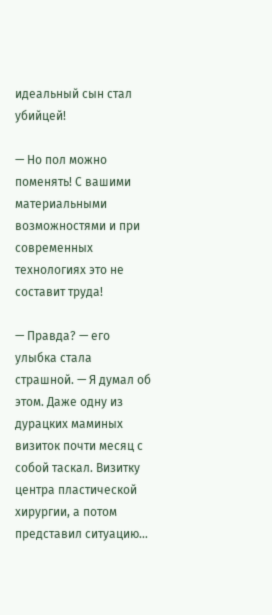идеальный сын стал убийцей!

— Но пол можно поменять! С вашими материальными возможностями и при современных технологиях это не составит труда!

— Правда? — его улыбка стала страшной. — Я думал об этом. Даже одну из дурацких маминых визиток почти месяц с собой таскал. Визитку центра пластической хирургии, а потом представил ситуацию…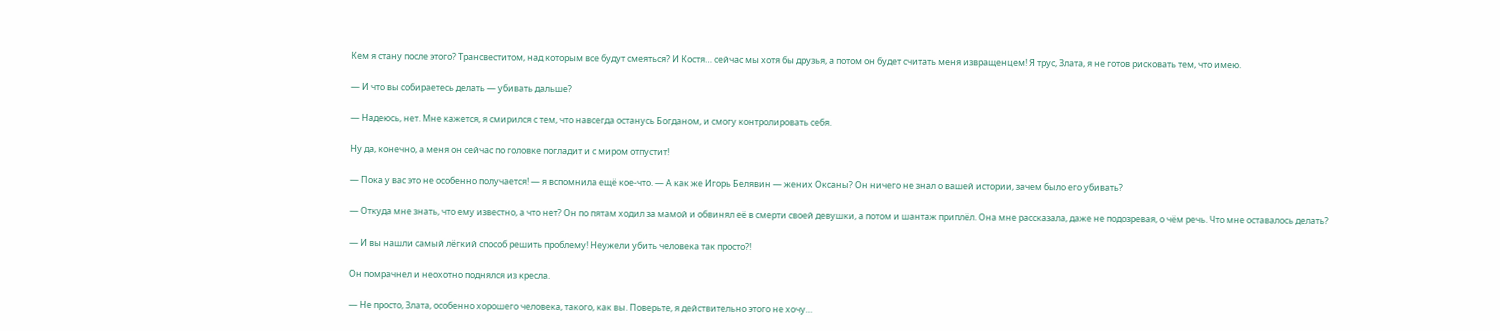Кем я стану после этого? Трансвеститом, над которым все будут смеяться? И Костя… сейчас мы хотя бы друзья, а потом он будет считать меня извращенцем! Я трус, Злата, я не готов рисковать тем, что имею.

— И что вы собираетесь делать — убивать дальше?

— Надеюсь, нет. Мне кажется, я смирился с тем, что навсегда останусь Богданом, и смогу контролировать себя.

Ну да, конечно, а меня он сейчас по головке погладит и с миром отпустит!

— Пока у вас это не особенно получается! — я вспомнила ещё кое-что. — А как же Игорь Белявин — жених Оксаны? Он ничего не знал о вашей истории, зачем было его убивать?

— Откуда мне знать, что ему известно, а что нет? Он по пятам ходил за мамой и обвинял её в смерти своей девушки, а потом и шантаж приплёл. Она мне рассказала, даже не подозревая, о чём речь. Что мне оставалось делать?

— И вы нашли самый лёгкий способ решить проблему! Неужели убить человека так просто?!

Он помрачнел и неохотно поднялся из кресла.

— Не просто, Злата, особенно хорошего человека, такого, как вы. Поверьте, я действительно этого не хочу…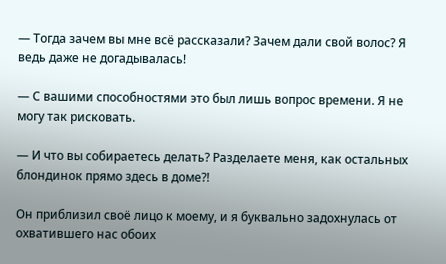— Тогда зачем вы мне всё рассказали? Зачем дали свой волос? Я ведь даже не догадывалась!

— С вашими способностями это был лишь вопрос времени. Я не могу так рисковать.

— И что вы собираетесь делать? Разделаете меня, как остальных блондинок прямо здесь в доме?!

Он приблизил своё лицо к моему, и я буквально задохнулась от охватившего нас обоих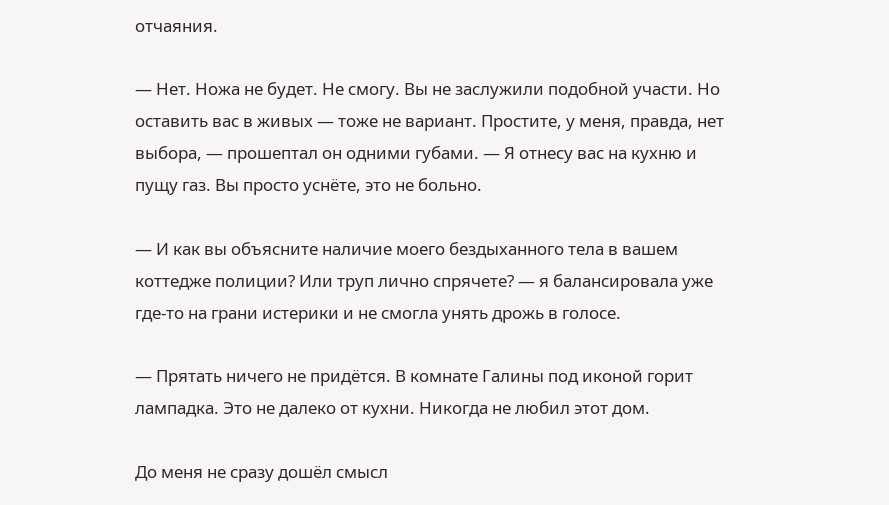отчаяния.

— Нет. Ножа не будет. Не смогу. Вы не заслужили подобной участи. Но оставить вас в живых — тоже не вариант. Простите, у меня, правда, нет выбора, — прошептал он одними губами. — Я отнесу вас на кухню и пущу газ. Вы просто уснёте, это не больно.

— И как вы объясните наличие моего бездыханного тела в вашем коттедже полиции? Или труп лично спрячете? — я балансировала уже где-то на грани истерики и не смогла унять дрожь в голосе.

— Прятать ничего не придётся. В комнате Галины под иконой горит лампадка. Это не далеко от кухни. Никогда не любил этот дом.

До меня не сразу дошёл смысл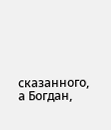сказанного, а Богдан,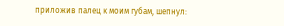приложив палец к моим губам, шепнул: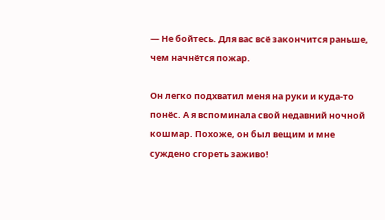— Не бойтесь. Для вас всё закончится раньше, чем начнётся пожар.

Он легко подхватил меня на руки и куда-то понёс. А я вспоминала свой недавний ночной кошмар. Похоже, он был вещим и мне суждено сгореть заживо!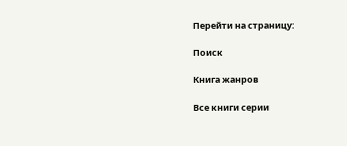Перейти на страницу:

Поиск

Книга жанров

Все книги серии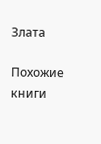Злата

Похожие книги